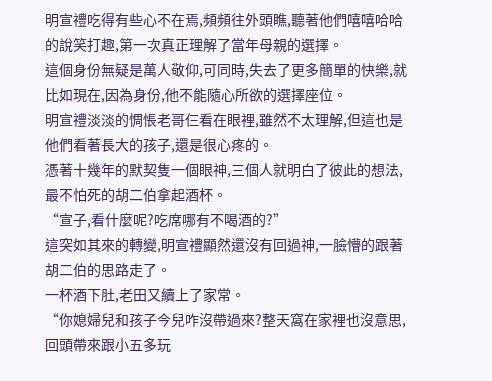明宣禮吃得有些心不在焉,頻頻往外頭瞧,聽著他們嘻嘻哈哈的說笑打趣,第一次真正理解了當年母親的選擇。
這個身份無疑是萬人敬仰,可同時,失去了更多簡單的快樂,就比如現在,因為身份,他不能隨心所欲的選擇座位。
明宣禮淡淡的惆悵老哥仨看在眼裡,雖然不太理解,但這也是他們看著長大的孩子,還是很心疼的。
憑著十幾年的默契隻一個眼神,三個人就明白了彼此的想法,最不怕死的胡二伯拿起酒杯。
“宣子,看什麼呢?吃席哪有不喝酒的?”
這突如其來的轉變,明宣禮顯然還沒有回過神,一臉懵的跟著胡二伯的思路走了。
一杯酒下肚,老田又續上了家常。
“你媳婦兒和孩子今兒咋沒帶過來?整天窩在家裡也沒意思,回頭帶來跟小五多玩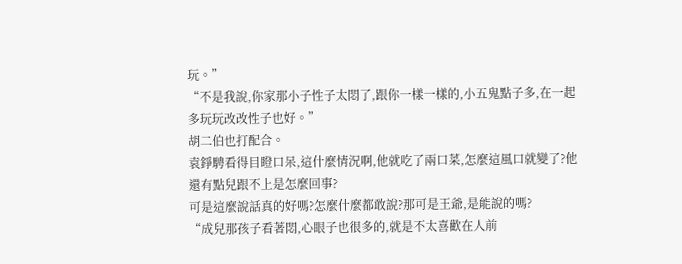玩。”
“不是我說,你家那小子性子太悶了,跟你一樣一樣的,小五鬼點子多,在一起多玩玩改改性子也好。”
胡二伯也打配合。
袁錚騁看得目瞪口呆,這什麼情況啊,他就吃了兩口菜,怎麼這風口就變了?他還有點兒跟不上是怎麼回事?
可是這麼說話真的好嗎?怎麼什麼都敢說?那可是王爺,是能說的嗎?
“成兒那孩子看著悶,心眼子也很多的,就是不太喜歡在人前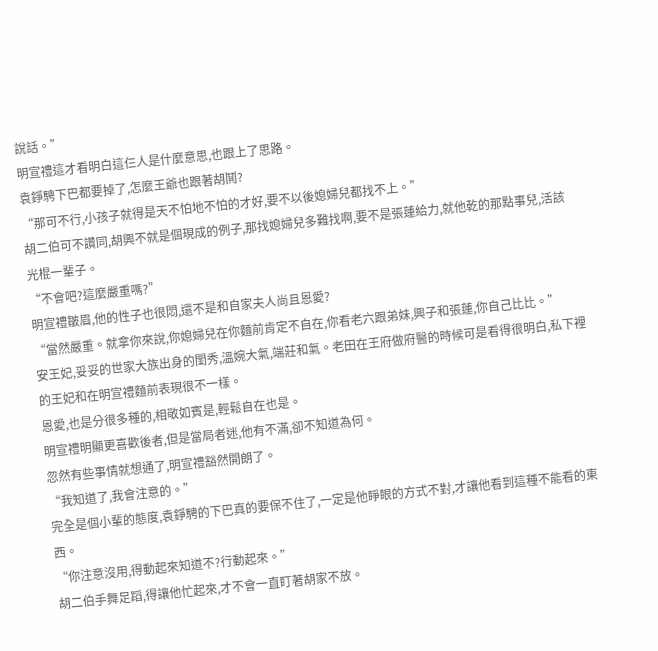說話。”
明宣禮這才看明白這仨人是什麼意思,也跟上了思路。
袁錚騁下巴都要掉了,怎麼王爺也跟著胡鬨?
“那可不行,小孩子就得是天不怕地不怕的才好,要不以後媳婦兒都找不上。”
胡二伯可不讚同,胡興不就是個現成的例子,那找媳婦兒多難找啊,要不是張蓮給力,就他乾的那點事兒,活該光棍一輩子。
“不會吧?這麼嚴重嗎?”
明宣禮皺眉,他的性子也很悶,還不是和自家夫人尚且恩愛?
“當然嚴重。就拿你來說,你媳婦兒在你麵前肯定不自在,你看老六跟弟妹,興子和張蓮,你自己比比。”
安王妃,妥妥的世家大族出身的閨秀,溫婉大氣,端莊和氣。老田在王府做府醫的時候可是看得很明白,私下裡的王妃和在明宣禮麵前表現很不一樣。
恩愛,也是分很多種的,相敬如賓是,輕鬆自在也是。
明宣禮明顯更喜歡後者,但是當局者迷,他有不滿,卻不知道為何。
忽然有些事情就想通了,明宣禮豁然開朗了。
“我知道了,我會注意的。”
完全是個小輩的態度,袁錚騁的下巴真的要保不住了,一定是他睜眼的方式不對,才讓他看到這種不能看的東西。
“你注意沒用,得動起來知道不?行動起來。”
胡二伯手舞足蹈,得讓他忙起來,才不會一直盯著胡家不放。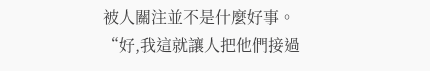被人關注並不是什麼好事。
“好,我這就讓人把他們接過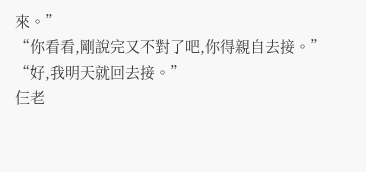來。”
“你看看,剛說完又不對了吧,你得親自去接。”
“好,我明天就回去接。”
仨老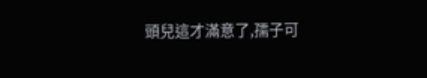頭兒這才滿意了,孺子可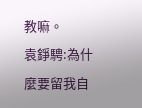教嘛。
袁錚騁:為什麼要留我自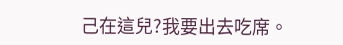己在這兒?我要出去吃席。